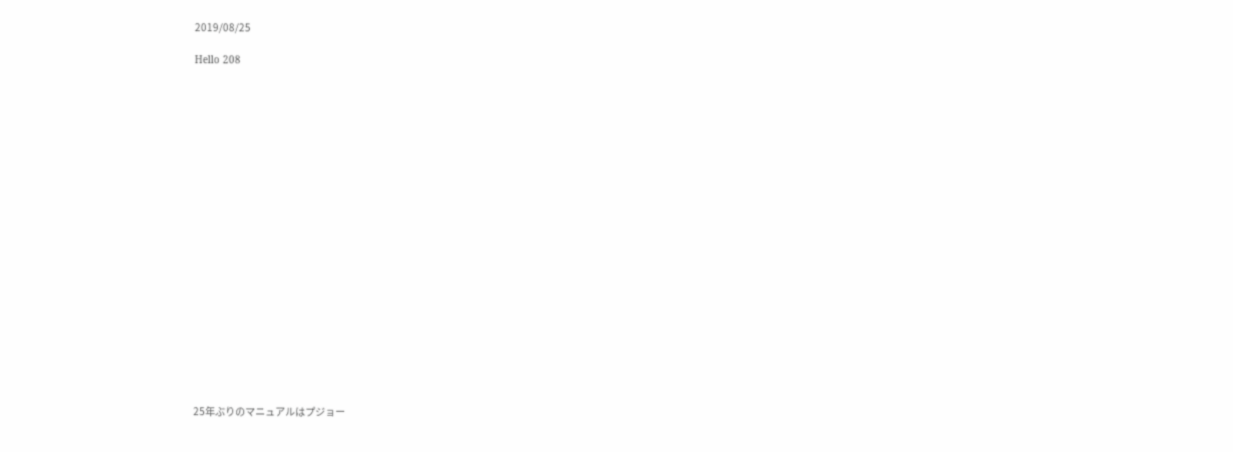2019/08/25

Hello 208





















25年ぶりのマニュアルはプジョー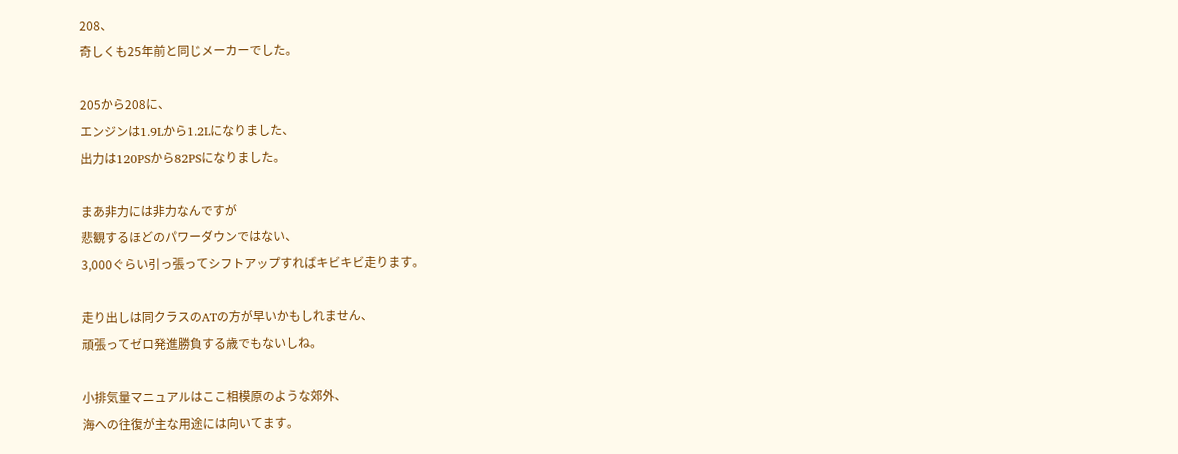208、
奇しくも25年前と同じメーカーでした。

205から208に、
エンジンは1.9Lから1.2Lになりました、
出力は120PSから82PSになりました。

まあ非力には非力なんですが
悲観するほどのパワーダウンではない、
3,000ぐらい引っ張ってシフトアップすればキビキビ走ります。

走り出しは同クラスのATの方が早いかもしれません、
頑張ってゼロ発進勝負する歳でもないしね。

小排気量マニュアルはここ相模原のような郊外、
海への往復が主な用途には向いてます。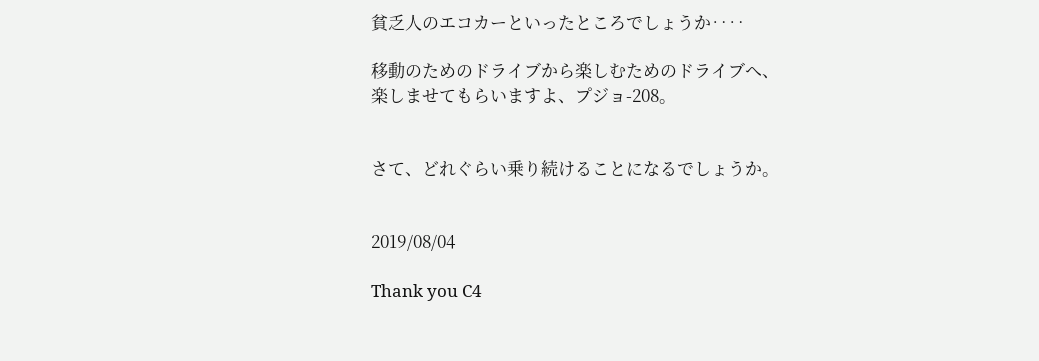貧乏人のエコカーといったところでしょうか‥‥

移動のためのドライブから楽しむためのドライブへ、
楽しませてもらいますよ、プジョ-208。


さて、どれぐらい乗り続けることになるでしょうか。


2019/08/04

Thank you C4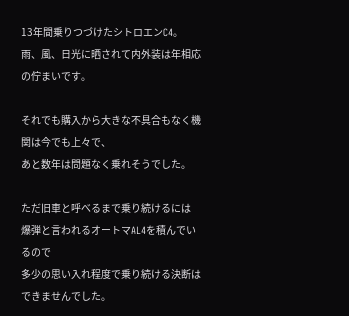13年間乗りつづけたシトロエンC4。
雨、風、日光に晒されて内外装は年相応の佇まいです。

それでも購入から大きな不具合もなく機関は今でも上々で、
あと数年は問題なく乗れそうでした。

ただ旧車と呼べるまで乗り続けるには
爆弾と言われるオートマAL4を積んでいるので
多少の思い入れ程度で乗り続ける決断はできませんでした。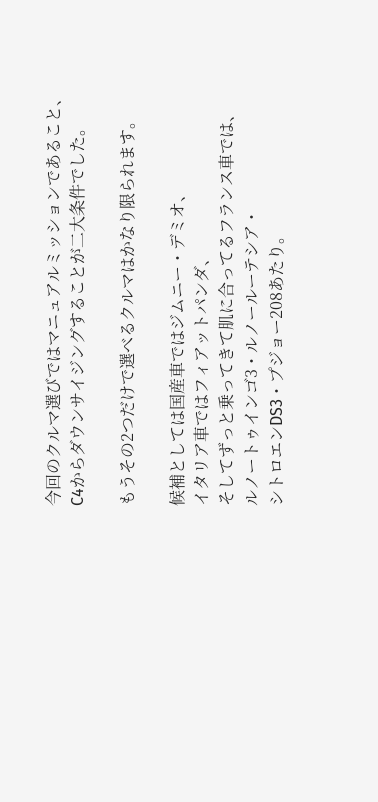今回のクルマ選びではマニュアルミッションであること、
C4からダウンサイジングすることが二大条件でした。

もうその2つだけで選べるクルマはかなり限られます。

候補としては国産車ではジムニー・デミオ、
イタリア車ではフィアットパンダ、
そしてずっと乗ってきて肌に合ってるフランス車では、
ルノートゥインゴ3・ルノールーテシア・
シトロエンDS3・プジョー208あたり。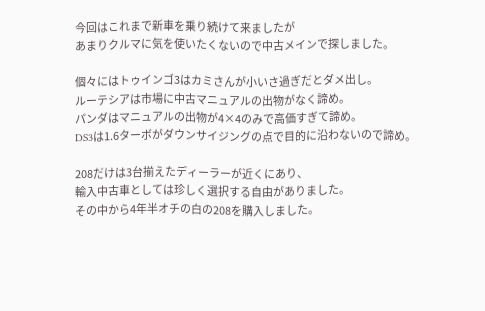今回はこれまで新車を乗り続けて来ましたが
あまりクルマに気を使いたくないので中古メインで探しました。

個々にはトゥインゴ3はカミさんが小いさ過ぎだとダメ出し。
ルーテシアは市場に中古マニュアルの出物がなく諦め。
パンダはマニュアルの出物が4×4のみで高価すぎて諦め。
DS3は1.6ターボがダウンサイジングの点で目的に沿わないので諦め。

208だけは3台揃えたディーラーが近くにあり、
輸入中古車としては珍しく選択する自由がありました。
その中から4年半オチの白の208を購入しました。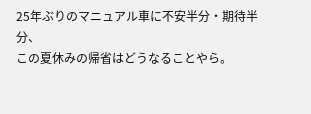25年ぶりのマニュアル車に不安半分・期待半分、
この夏休みの帰省はどうなることやら。